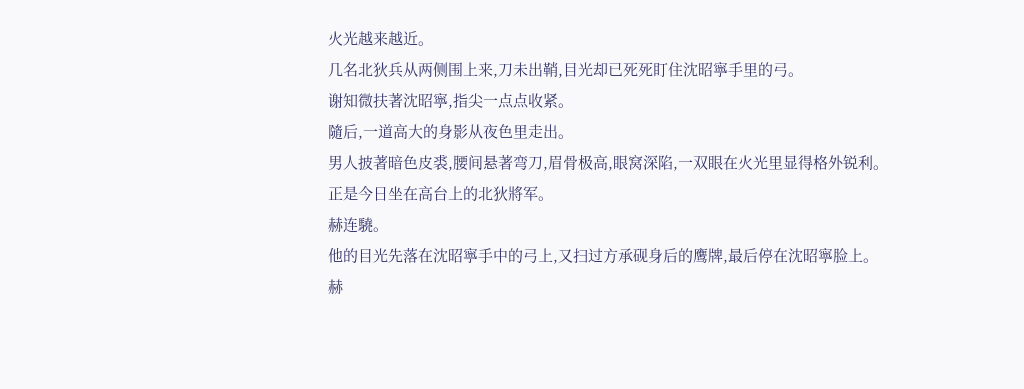火光越来越近。
几名北狄兵从两侧围上来,刀未出鞘,目光却已死死盯住沈昭寧手里的弓。
谢知微扶著沈昭寧,指尖一点点收紧。
隨后,一道高大的身影从夜色里走出。
男人披著暗色皮裘,腰间悬著弯刀,眉骨极高,眼窝深陷,一双眼在火光里显得格外锐利。
正是今日坐在高台上的北狄將军。
赫连驍。
他的目光先落在沈昭寧手中的弓上,又扫过方承砚身后的鹰牌,最后停在沈昭寧脸上。
赫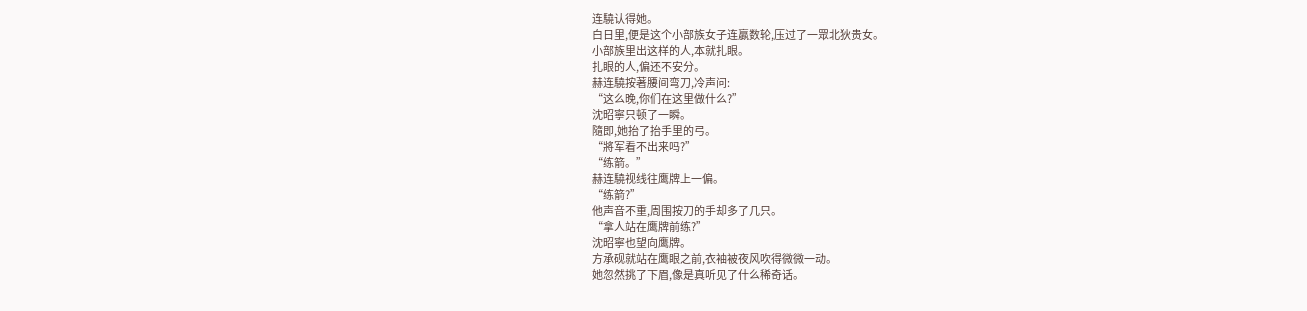连驍认得她。
白日里,便是这个小部族女子连贏数轮,压过了一眾北狄贵女。
小部族里出这样的人,本就扎眼。
扎眼的人,偏还不安分。
赫连驍按著腰间弯刀,冷声问:
“这么晚,你们在这里做什么?”
沈昭寧只顿了一瞬。
隨即,她抬了抬手里的弓。
“將军看不出来吗?”
“练箭。”
赫连驍视线往鹰牌上一偏。
“练箭?”
他声音不重,周围按刀的手却多了几只。
“拿人站在鹰牌前练?”
沈昭寧也望向鹰牌。
方承砚就站在鹰眼之前,衣袖被夜风吹得微微一动。
她忽然挑了下眉,像是真听见了什么稀奇话。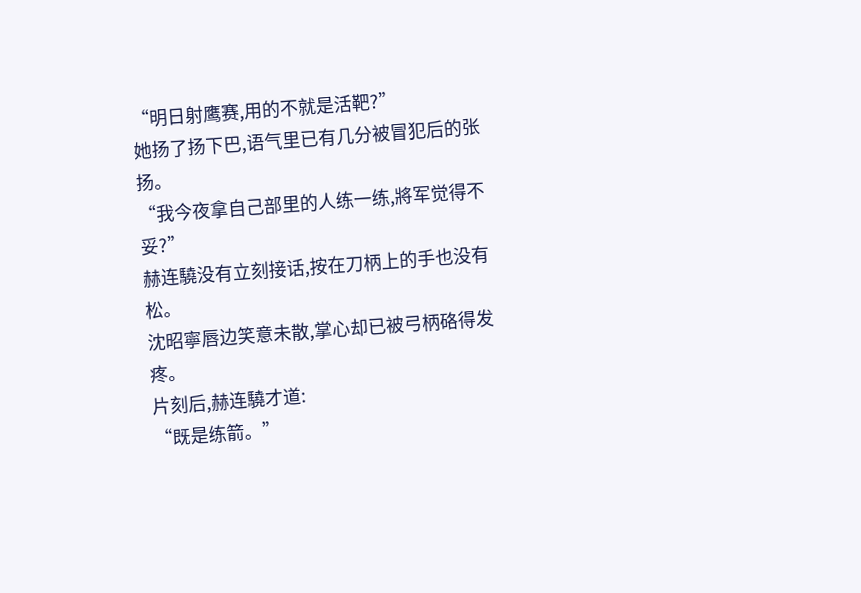“明日射鹰赛,用的不就是活靶?”
她扬了扬下巴,语气里已有几分被冒犯后的张扬。
“我今夜拿自己部里的人练一练,將军觉得不妥?”
赫连驍没有立刻接话,按在刀柄上的手也没有松。
沈昭寧唇边笑意未散,掌心却已被弓柄硌得发疼。
片刻后,赫连驍才道:
“既是练箭。”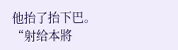他抬了抬下巴。
“射给本將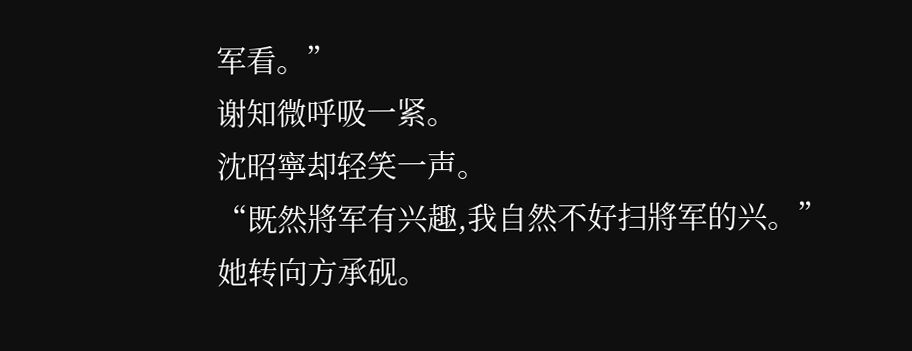军看。”
谢知微呼吸一紧。
沈昭寧却轻笑一声。
“既然將军有兴趣,我自然不好扫將军的兴。”
她转向方承砚。